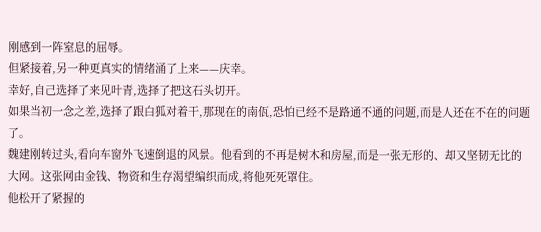刚感到一阵窒息的屈辱。
但紧接着,另一种更真实的情绪涌了上来——庆幸。
幸好,自己选择了来见叶青,选择了把这石头切开。
如果当初一念之差,选择了跟白狐对着干,那现在的南佤,恐怕已经不是路通不通的问题,而是人还在不在的问题了。
魏建刚转过头,看向车窗外飞速倒退的风景。他看到的不再是树木和房屋,而是一张无形的、却又坚韧无比的大网。这张网由金钱、物资和生存渴望编织而成,将他死死罩住。
他松开了紧握的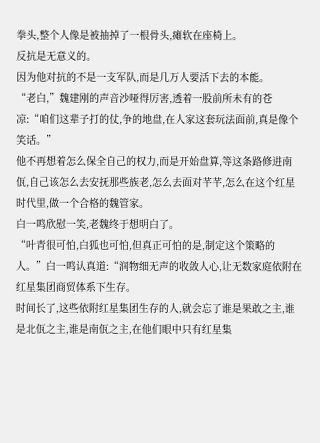拳头,整个人像是被抽掉了一根骨头,瘫软在座椅上。
反抗是无意义的。
因为他对抗的不是一支军队,而是几万人要活下去的本能。
“老白,”魏建刚的声音沙哑得厉害,透着一股前所未有的苍凉:“咱们这辈子打的仗,争的地盘,在人家这套玩法面前,真是像个笑话。”
他不再想着怎么保全自己的权力,而是开始盘算,等这条路修进南佤,自己该怎么去安抚那些族老,怎么去面对芊芊,怎么在这个红星时代里,做一个合格的魏管家。
白一鸣欣慰一笑,老魏终于想明白了。
“叶青很可怕,白狐也可怕,但真正可怕的是,制定这个策略的人。”白一鸣认真道:“润物细无声的收敛人心,让无数家庭依附在红星集团商贸体系下生存。
时间长了,这些依附红星集团生存的人,就会忘了谁是果敢之主,谁是北佤之主,谁是南佤之主,在他们眼中只有红星集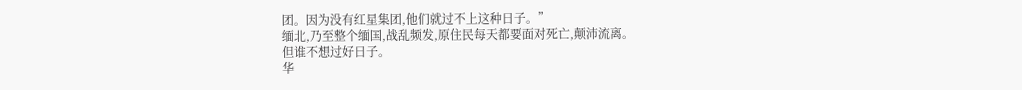团。因为没有红星集团,他们就过不上这种日子。”
缅北,乃至整个缅国,战乱频发,原住民每天都要面对死亡,颠沛流离。
但谁不想过好日子。
华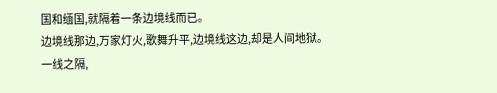国和缅国,就隔着一条边境线而已。
边境线那边,万家灯火,歌舞升平,边境线这边,却是人间地狱。
一线之隔,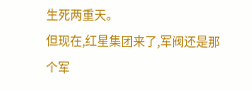生死两重天。
但现在,红星集团来了,军阀还是那个军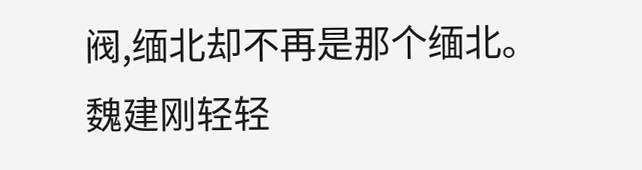阀,缅北却不再是那个缅北。
魏建刚轻轻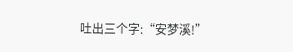吐出三个字:“安梦溪!”